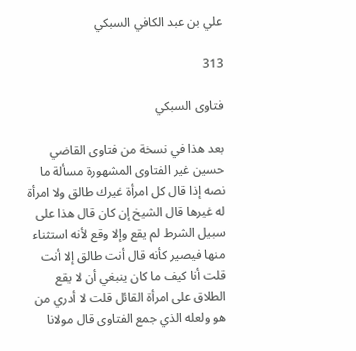علي بن عبد الكافي السبكي

313

فتاوى السبكي

بعد هذا في نسخة من فتاوى القاضي حسين غير الفتاوى المشهورة مسألة ما نصه إذا قال كل امرأة غيرك طالق ولا امرأة له غيرها قال الشيخ إن كان قال هذا على سبيل الشرط لم يقع وإلا وقع لأنه استثناء منها فيصير كأنه قال أنت طالق إلا أنت قلت أنا كيف ما كان ينبغي أن لا يقع الطلاق على امرأة القائل قلت لا أدري من هو ولعله الذي جمع الفتاوى قال مولانا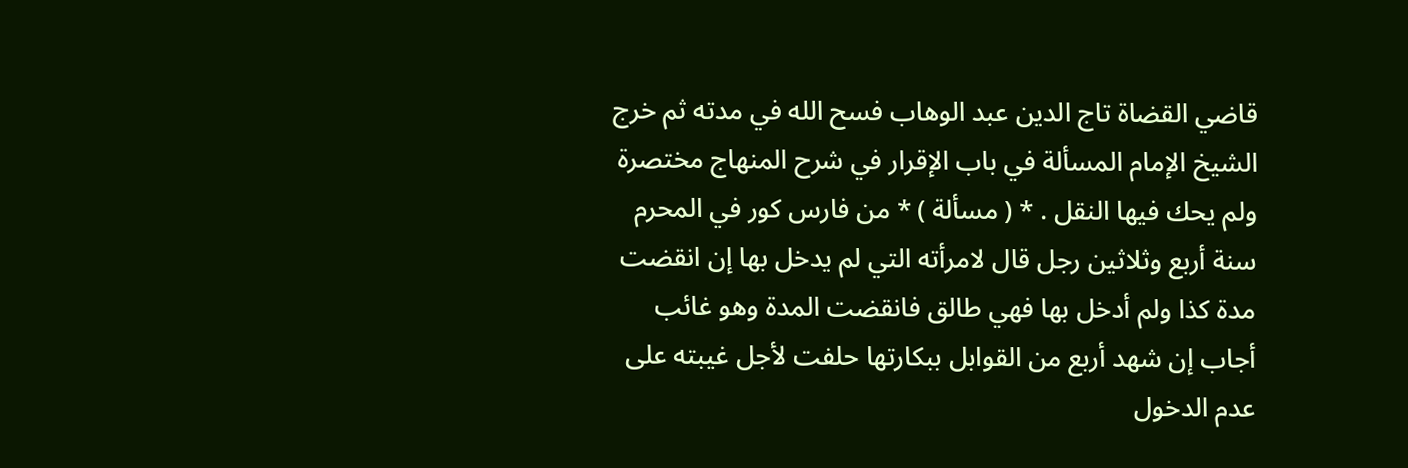قاضي القضاة تاج الدين عبد الوهاب فسح الله في مدته ثم خرج الشيخ الإمام المسألة في باب الإقرار في شرح المنهاج مختصرة ولم يحك فيها النقل . * ( مسألة ) * من فارس كور في المحرم سنة أربع وثلاثين رجل قال لامرأته التي لم يدخل بها إن انقضت مدة كذا ولم أدخل بها فهي طالق فانقضت المدة وهو غائب أجاب إن شهد أربع من القوابل ببكارتها حلفت لأجل غيبته على عدم الدخول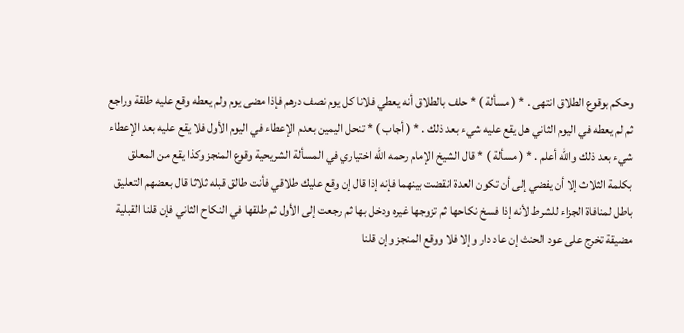وحكم بوقوع الطلاق انتهى . * ( مسألة ) * حلف بالطلاق أنه يعطي فلانا كل يوم نصف درهم فإذا مضى يوم ولم يعطه وقع عليه طلقة وراجع ثم لم يعطه في اليوم الثاني هل يقع عليه شيء بعد ذلك . * ( أجاب ) * تنحل اليمين بعدم الإعطاء في اليوم الأول فلا يقع عليه بعد الإعطاء شيء بعد ذلك والله أعلم . * ( مسألة ) * قال الشيخ الإمام رحمه الله اختياري في المسألة الشريحية وقوع المنجز وكذا يقع من المعلق بكلمة الثلاث إلا أن يفضي إلى أن تكون العدة انقضت بينهما فإنه إذا قال إن وقع عليك طلاقي فأنت طالق قبله ثلاثا قال بعضهم التعليق باطل لمنافاة الجزاء للشرط لأنه إذا فسخ نكاحها ثم تزوجها غيره ودخل بها ثم رجعت إلى الأول ثم طلقها في النكاح الثاني فإن قلنا القبلية مضيقة تخرج على عود الحنث إن عاد دار وإلا فلا ووقع المنجز وإن قلنا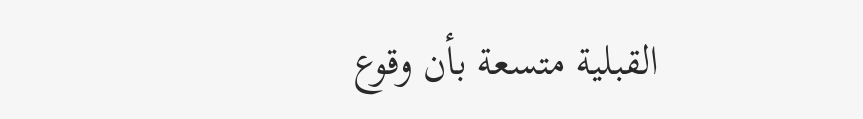القبلية متسعة بأن وقوع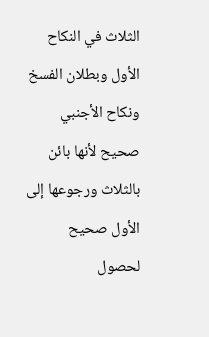الثلاث في النكاح الأول وبطلان الفسخ ونكاح الأجنبي صحيح لأنها بائن بالثلاث ورجوعها إلى الأول صحيح لحصول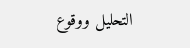التحليل ووقوع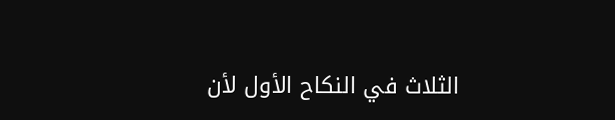الثلاث في النكاح الأول لأن